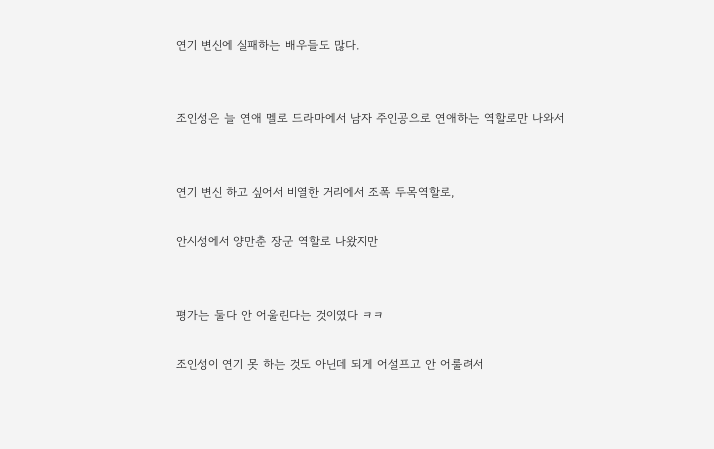연기 변신에 실패하는 배우들도 많다.


조인성은 늘 연애 멜로 드라마에서 남자 주인공으로 연애하는 역할로만 나와서


연기 변신 하고 싶어서 비열한 거리에서 조폭 두목역할로,

안시성에서 양만춘 장군 역할로 나왔지만


평가는 둘다 안 어울린다는 것이였다 ㅋㅋ

조인성이 연기 못 하는 것도 아닌데 되게 어설프고 안 어룰려서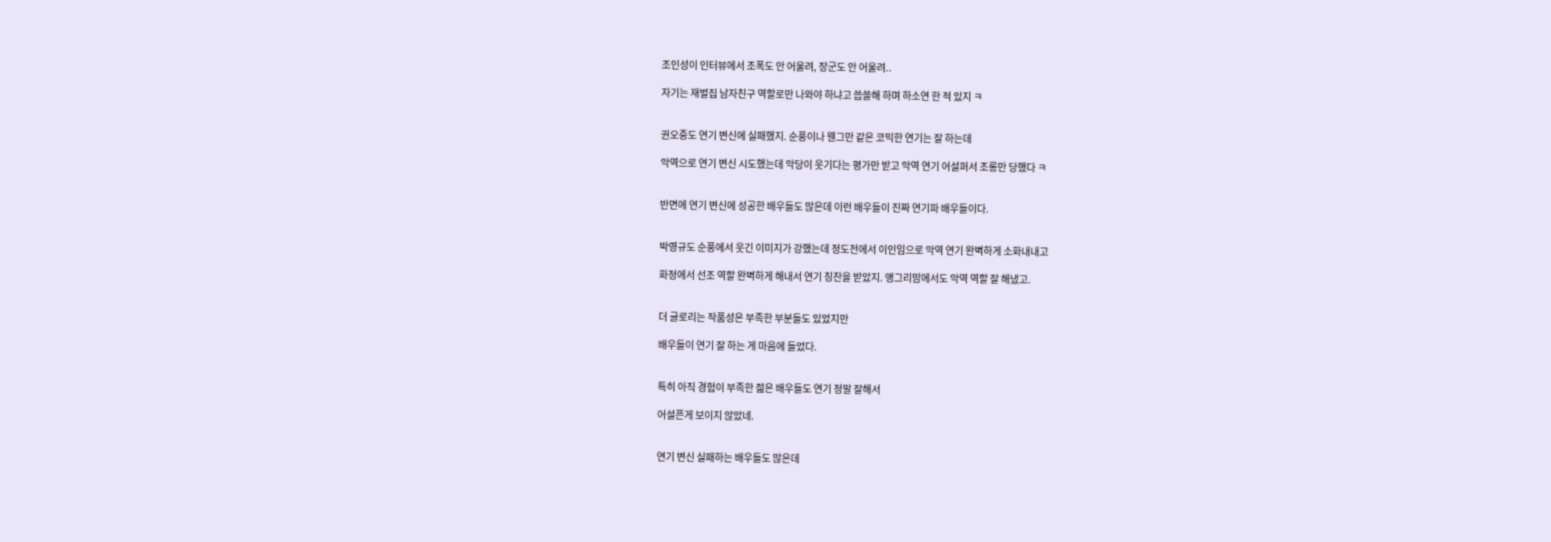조인성이 인터뷰에서 조폭도 안 어울려, 장군도 안 어울려..

자기는 재벌집 남자친구 역할로만 나와야 하냐고 씁쓸해 하며 하소연 한 적 있지 ㅋ


권오중도 연기 변신에 실패했지. 순풍이나 웬그만 같은 코믹한 연기는 잘 하는데

악역으로 연기 변신 시도했는데 악당이 웃기다는 평가만 받고 악역 연기 어설퍼서 조롱만 당했다 ㅋ


반면에 연기 변신에 성공한 배우들도 많은데 이런 배우들이 진짜 연기파 배우들이다.


박영규도 순풍에서 웃긴 이미지가 강했는데 정도전에서 이인임으로 악역 연기 완벽하게 소화내내고

화정에서 선조 역할 완벽하게 해내서 연기 칭찬을 받았지. 앵그리맘에서도 악역 역할 잘 해냈고.


더 글로리는 작품성은 부족한 부분들도 있었지만

배우들이 연기 잘 하는 게 마음에 들었다.


특히 아직 경험이 부족한 젊은 배우들도 연기 정말 잘해서

어설픈게 보이지 않았네.


연기 변신 실패하는 배우들도 많은데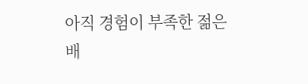아직 경험이 부족한 젊은 배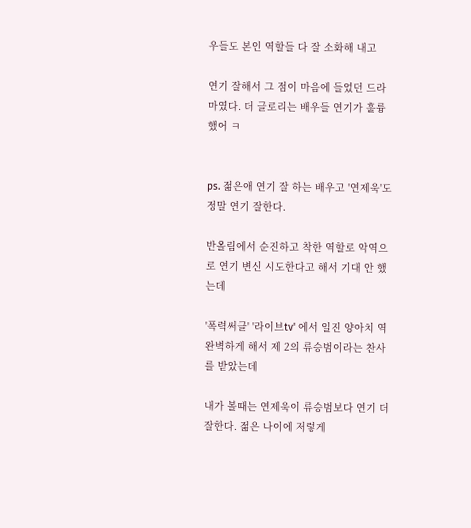우들도 본인 역할들 다 잘 소화해 내고

연기 잘해서 그 점이 마음에 들었던 드라마였다. 더 글로리는 배우들 연기가 훌륭했어 ㅋ


ps. 젊은애 연기 잘 하는 배우고 '연제욱'도 정말 연기 잘한다.

반올림에서 순진하고 착한 역할로 악역으로 연기 변신 시도한다고 해서 기대 안 했는데

'폭력써클' '라이브tv' 에서 일진 양아치 역 완벽하게 해서 제 2의 류승범이라는 찬사를 받았는데

내가 볼때는 연제욱이 류승범보다 연기 더 잘한다. 젊은 나이에 저렇게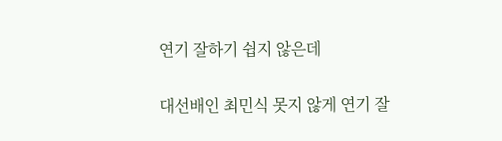연기 잘하기 쉽지 않은데

대선배인 최민식 못지 않게 연기 잘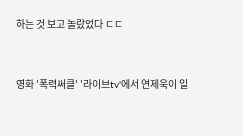하는 것 보고 놀랐었다 ㄷㄷ


영화 '폭력써클' '라이브tv'에서 연제욱이 일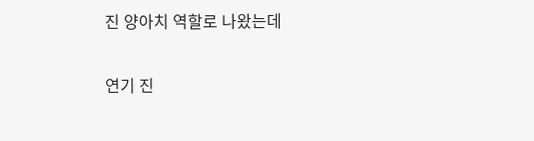진 양아치 역할로 나왔는데

연기 진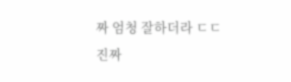짜 엄청 잘하더라 ㄷㄷ 진짜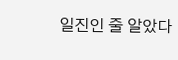일진인 줄 알았다